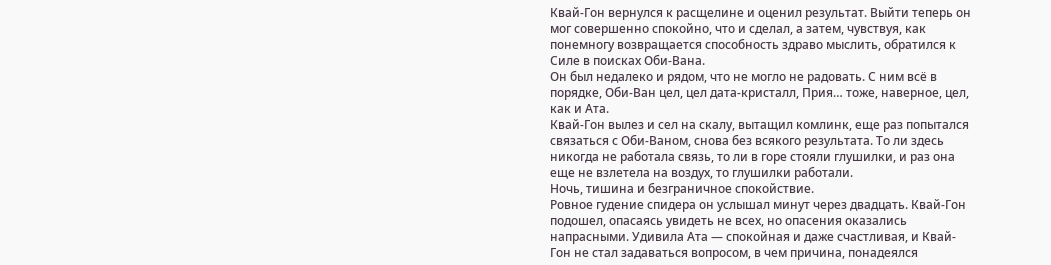Квай-Гон вернулся к расщелине и оценил результат. Выйти теперь он мог совершенно спокойно, что и сделал, а затем, чувствуя, как понемногу возвращается способность здраво мыслить, обратился к Силе в поисках Оби-Вана.
Он был недалеко и рядом, что не могло не радовать. С ним всё в порядке, Оби-Ван цел, цел дата-кристалл, Прия… тоже, наверное, цел, как и Ата.
Квай-Гон вылез и сел на скалу, вытащил комлинк, еще раз попытался связаться с Оби-Ваном, снова без всякого результата. То ли здесь никогда не работала связь, то ли в горе стояли глушилки, и раз она еще не взлетела на воздух, то глушилки работали.
Ночь, тишина и безграничное спокойствие.
Ровное гудение спидера он услышал минут через двадцать. Квай-Гон подошел, опасаясь увидеть не всех, но опасения оказались напрасными. Удивила Ата — спокойная и даже счастливая, и Квай-Гон не стал задаваться вопросом, в чем причина, понадеялся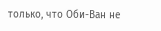только, что Оби-Ван не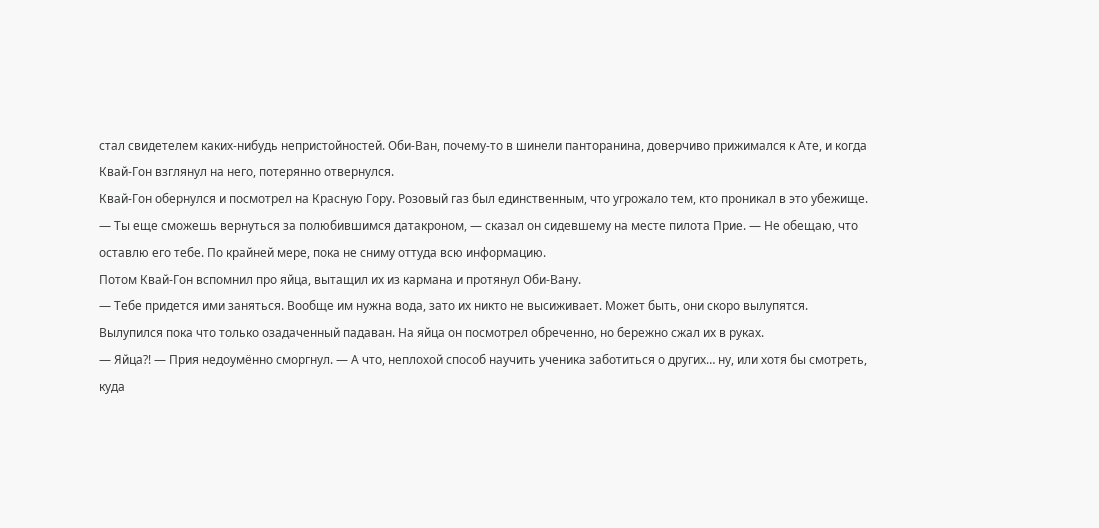стал свидетелем каких-нибудь непристойностей. Оби-Ван, почему-то в шинели панторанина, доверчиво прижимался к Ате, и когда Квай-Гон взглянул на него, потерянно отвернулся.
Квай-Гон обернулся и посмотрел на Красную Гору. Розовый газ был единственным, что угрожало тем, кто проникал в это убежище.
— Ты еще сможешь вернуться за полюбившимся датакроном, — сказал он сидевшему на месте пилота Прие. — Не обещаю, что оставлю его тебе. По крайней мере, пока не сниму оттуда всю информацию.
Потом Квай-Гон вспомнил про яйца, вытащил их из кармана и протянул Оби-Вану.
— Тебе придется ими заняться. Вообще им нужна вода, зато их никто не высиживает. Может быть, они скоро вылупятся.
Вылупился пока что только озадаченный падаван. На яйца он посмотрел обреченно, но бережно сжал их в руках.
— Яйца?! — Прия недоумённо сморгнул. — А что, неплохой способ научить ученика заботиться о других… ну, или хотя бы смотреть, куда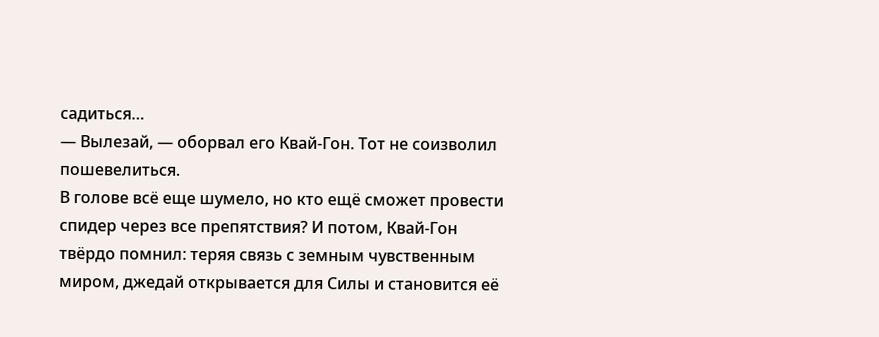садиться…
— Вылезай, — оборвал его Квай-Гон. Тот не соизволил пошевелиться.
В голове всё еще шумело, но кто ещё сможет провести спидер через все препятствия? И потом, Квай-Гон твёрдо помнил: теряя связь с земным чувственным миром, джедай открывается для Силы и становится её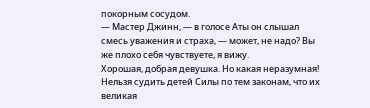покорным сосудом.
— Мастер Джинн, — в голосе Аты он слышал смесь уважения и страха, — может, не надо? Вы же плохо себя чувствуете, я вижу.
Хорошая, добрая девушка. Но какая неразумная! Нельзя судить детей Силы по тем законам, что их великая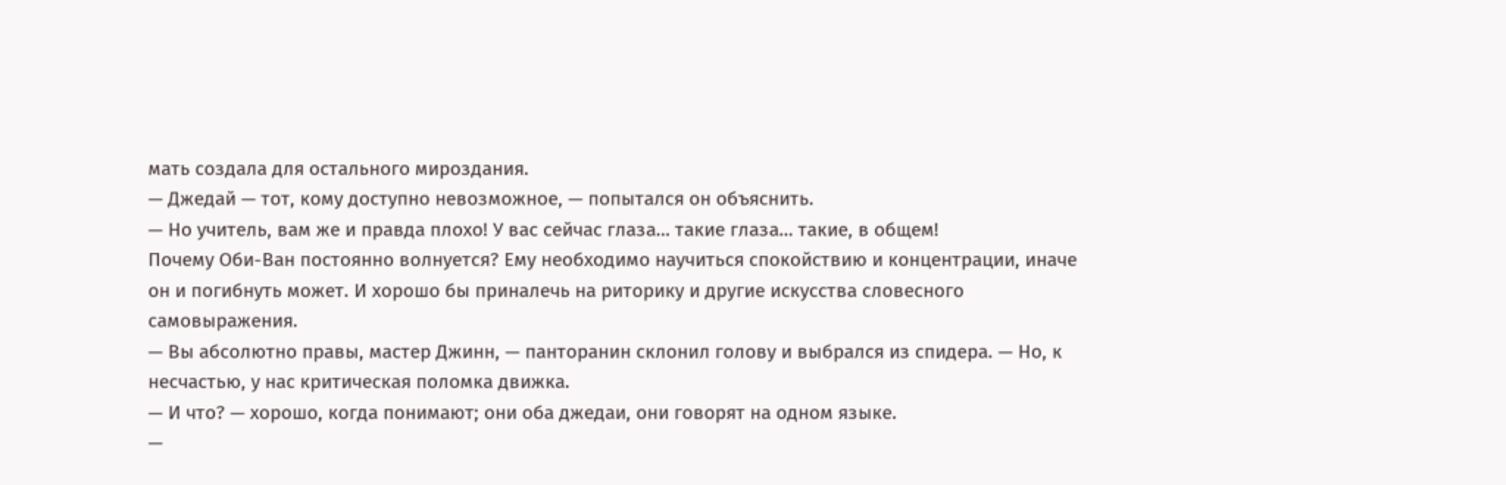мать создала для остального мироздания.
— Джедай — тот, кому доступно невозможное, — попытался он объяснить.
— Но учитель, вам же и правда плохо! У вас сейчас глаза… такие глаза… такие, в общем!
Почему Оби-Ван постоянно волнуется? Ему необходимо научиться спокойствию и концентрации, иначе он и погибнуть может. И хорошо бы приналечь на риторику и другие искусства словесного самовыражения.
— Вы абсолютно правы, мастер Джинн, — панторанин склонил голову и выбрался из спидера. — Но, к несчастью, у нас критическая поломка движка.
— И что? — хорошо, когда понимают; они оба джедаи, они говорят на одном языке.
—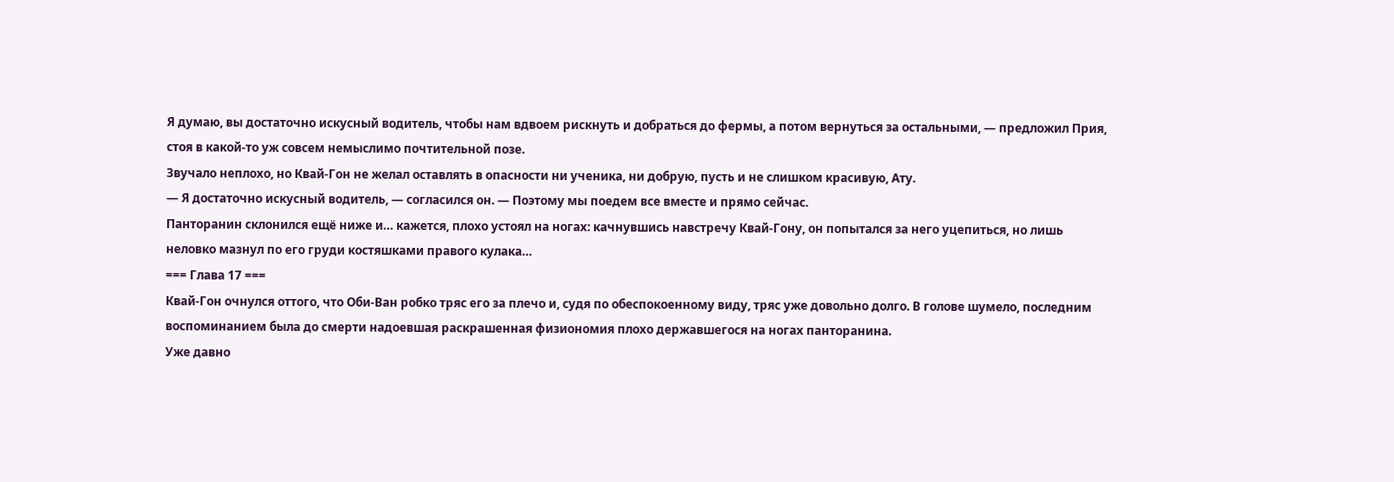Я думаю, вы достаточно искусный водитель, чтобы нам вдвоем рискнуть и добраться до фермы, а потом вернуться за остальными, — предложил Прия, стоя в какой-то уж совсем немыслимо почтительной позе.
Звучало неплохо, но Квай-Гон не желал оставлять в опасности ни ученика, ни добрую, пусть и не слишком красивую, Ату.
— Я достаточно искусный водитель, — согласился он. — Поэтому мы поедем все вместе и прямо сейчас.
Панторанин склонился ещё ниже и… кажется, плохо устоял на ногах: качнувшись навстречу Квай-Гону, он попытался за него уцепиться, но лишь неловко мазнул по его груди костяшками правого кулака…
=== Глава 17 ===
Квай-Гон очнулся оттого, что Оби-Ван робко тряс его за плечо и, судя по обеспокоенному виду, тряс уже довольно долго. В голове шумело, последним воспоминанием была до смерти надоевшая раскрашенная физиономия плохо державшегося на ногах панторанина.
Уже давно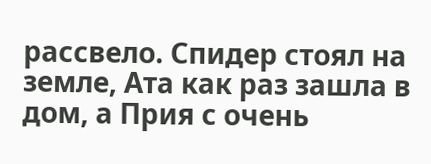рассвело. Спидер стоял на земле, Ата как раз зашла в дом, а Прия с очень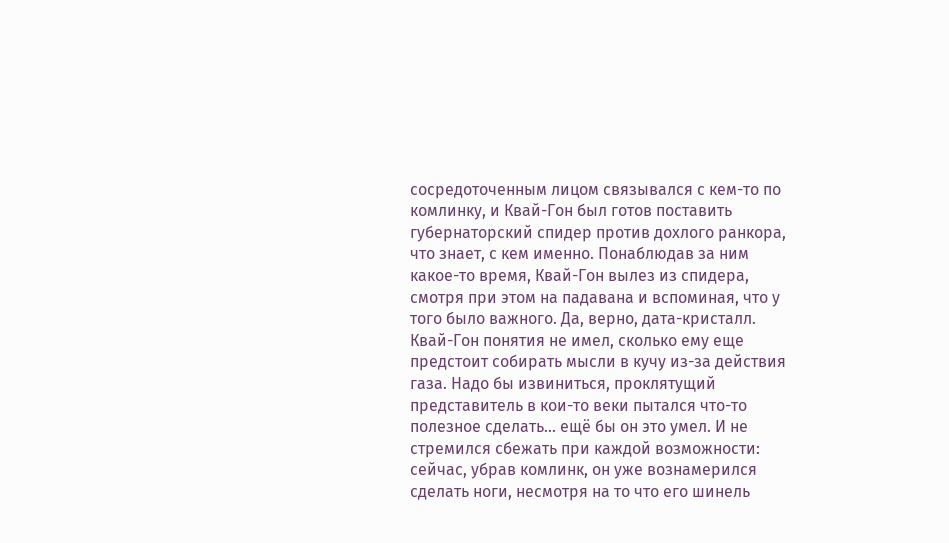сосредоточенным лицом связывался с кем-то по комлинку, и Квай-Гон был готов поставить губернаторский спидер против дохлого ранкора, что знает, с кем именно. Понаблюдав за ним какое-то время, Квай-Гон вылез из спидера, смотря при этом на падавана и вспоминая, что у того было важного. Да, верно, дата-кристалл.
Квай-Гон понятия не имел, сколько ему еще предстоит собирать мысли в кучу из-за действия газа. Надо бы извиниться, проклятущий представитель в кои-то веки пытался что-то полезное сделать… ещё бы он это умел. И не стремился сбежать при каждой возможности: сейчас, убрав комлинк, он уже вознамерился сделать ноги, несмотря на то что его шинель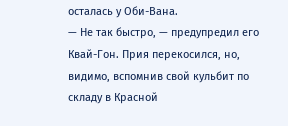осталась у Оби-Вана.
— Не так быстро, — предупредил его Квай-Гон. Прия перекосился, но, видимо, вспомнив свой кульбит по складу в Красной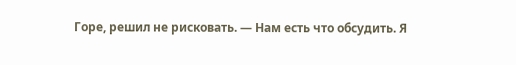Горе, решил не рисковать. — Нам есть что обсудить. Я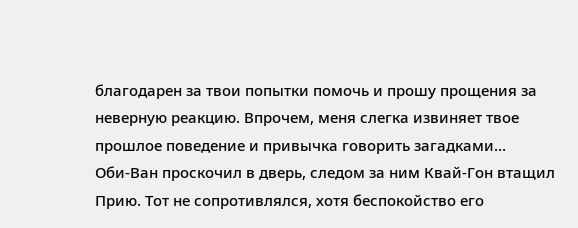благодарен за твои попытки помочь и прошу прощения за неверную реакцию. Впрочем, меня слегка извиняет твое прошлое поведение и привычка говорить загадками…
Оби-Ван проскочил в дверь, следом за ним Квай-Гон втащил Прию. Тот не сопротивлялся, хотя беспокойство его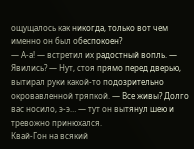ощущалось как никогда, только вот чем именно он был обеспокоен?
— А-а! — встретил их радостный вопль. — Явились? — Нут, стоя прямо перед дверью, вытирал руки какой-то подозрительно окровавленной тряпкой. — Все живы? Долго вас носило, э-э… — тут он вытянул шею и тревожно принюхался.
Квай-Гон на всякий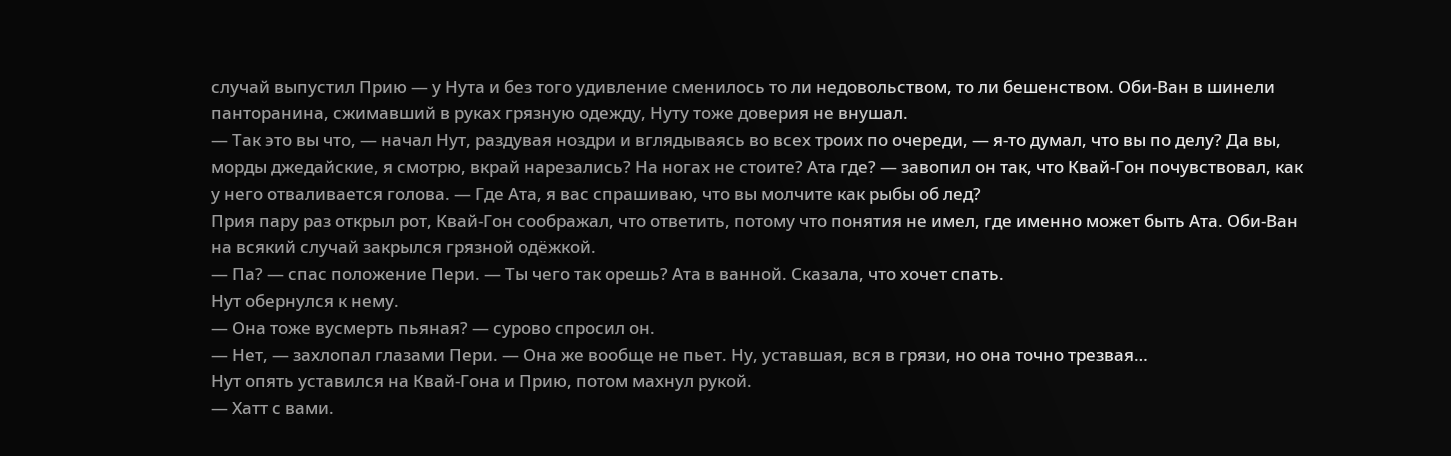случай выпустил Прию — у Нута и без того удивление сменилось то ли недовольством, то ли бешенством. Оби-Ван в шинели панторанина, сжимавший в руках грязную одежду, Нуту тоже доверия не внушал.
— Так это вы что, — начал Нут, раздувая ноздри и вглядываясь во всех троих по очереди, — я-то думал, что вы по делу? Да вы, морды джедайские, я смотрю, вкрай нарезались? На ногах не стоите? Ата где? — завопил он так, что Квай-Гон почувствовал, как у него отваливается голова. — Где Ата, я вас спрашиваю, что вы молчите как рыбы об лед?
Прия пару раз открыл рот, Квай-Гон соображал, что ответить, потому что понятия не имел, где именно может быть Ата. Оби-Ван на всякий случай закрылся грязной одёжкой.
— Па? — спас положение Пери. — Ты чего так орешь? Ата в ванной. Сказала, что хочет спать.
Нут обернулся к нему.
— Она тоже вусмерть пьяная? — сурово спросил он.
— Нет, — захлопал глазами Пери. — Она же вообще не пьет. Ну, уставшая, вся в грязи, но она точно трезвая…
Нут опять уставился на Квай-Гона и Прию, потом махнул рукой.
— Хатт с вами.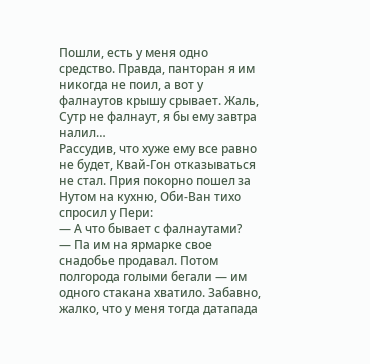Пошли, есть у меня одно средство. Правда, панторан я им никогда не поил, а вот у фалнаутов крышу срывает. Жаль, Сутр не фалнаут, я бы ему завтра налил…
Рассудив, что хуже ему все равно не будет, Квай-Гон отказываться не стал. Прия покорно пошел за Нутом на кухню, Оби-Ван тихо спросил у Пери:
— А что бывает с фалнаутами?
— Па им на ярмарке свое снадобье продавал. Потом полгорода голыми бегали — им одного стакана хватило. Забавно, жалко, что у меня тогда датапада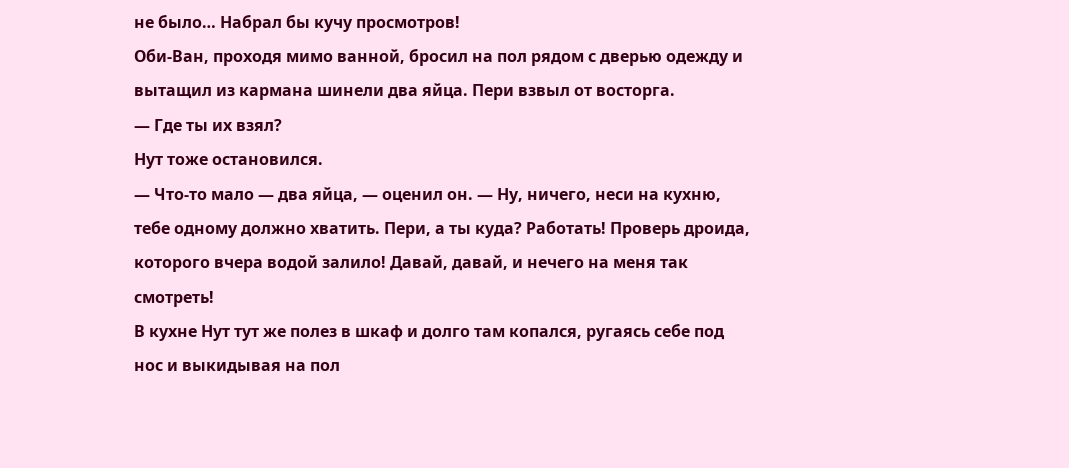не было… Набрал бы кучу просмотров!
Оби-Ван, проходя мимо ванной, бросил на пол рядом с дверью одежду и вытащил из кармана шинели два яйца. Пери взвыл от восторга.
— Где ты их взял?
Нут тоже остановился.
— Что-то мало — два яйца, — оценил он. — Ну, ничего, неси на кухню, тебе одному должно хватить. Пери, а ты куда? Работать! Проверь дроида, которого вчера водой залило! Давай, давай, и нечего на меня так смотреть!
В кухне Нут тут же полез в шкаф и долго там копался, ругаясь себе под нос и выкидывая на пол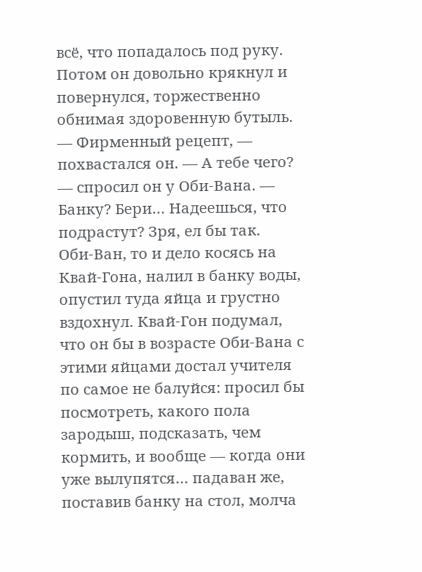всё, что попадалось под руку. Потом он довольно крякнул и повернулся, торжественно обнимая здоровенную бутыль.
— Фирменный рецепт, — похвастался он. — А тебе чего? — спросил он у Оби-Вана. — Банку? Бери… Надеешься, что подрастут? Зря, ел бы так.
Оби-Ван, то и дело косясь на Квай-Гона, налил в банку воды, опустил туда яйца и грустно вздохнул. Квай-Гон подумал, что он бы в возрасте Оби-Вана с этими яйцами достал учителя по самое не балуйся: просил бы посмотреть, какого пола зародыш, подсказать, чем кормить, и вообще — когда они уже вылупятся… падаван же, поставив банку на стол, молча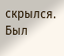скрылся. Был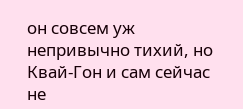он совсем уж непривычно тихий, но Квай-Гон и сам сейчас не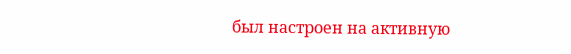был настроен на активную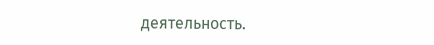деятельность.